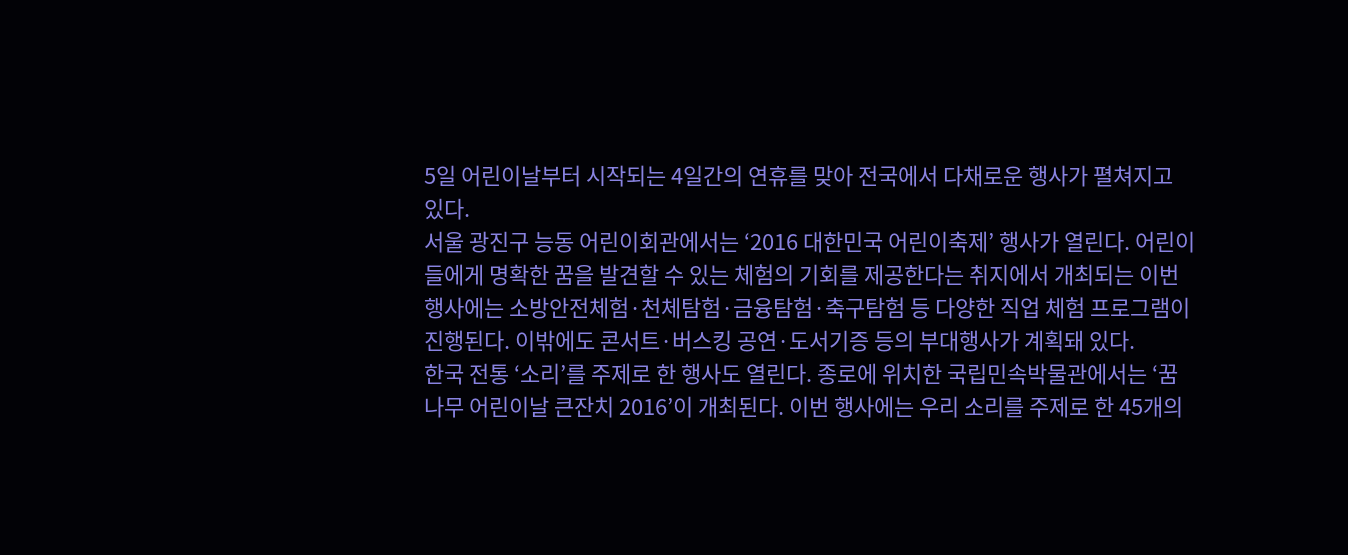5일 어린이날부터 시작되는 4일간의 연휴를 맞아 전국에서 다채로운 행사가 펼쳐지고 있다.
서울 광진구 능동 어린이회관에서는 ‘2016 대한민국 어린이축제’ 행사가 열린다. 어린이들에게 명확한 꿈을 발견할 수 있는 체험의 기회를 제공한다는 취지에서 개최되는 이번 행사에는 소방안전체험·천체탐험·금융탐험·축구탐험 등 다양한 직업 체험 프로그램이 진행된다. 이밖에도 콘서트·버스킹 공연·도서기증 등의 부대행사가 계획돼 있다.
한국 전통 ‘소리’를 주제로 한 행사도 열린다. 종로에 위치한 국립민속박물관에서는 ‘꿈나무 어린이날 큰잔치 2016’이 개최된다. 이번 행사에는 우리 소리를 주제로 한 45개의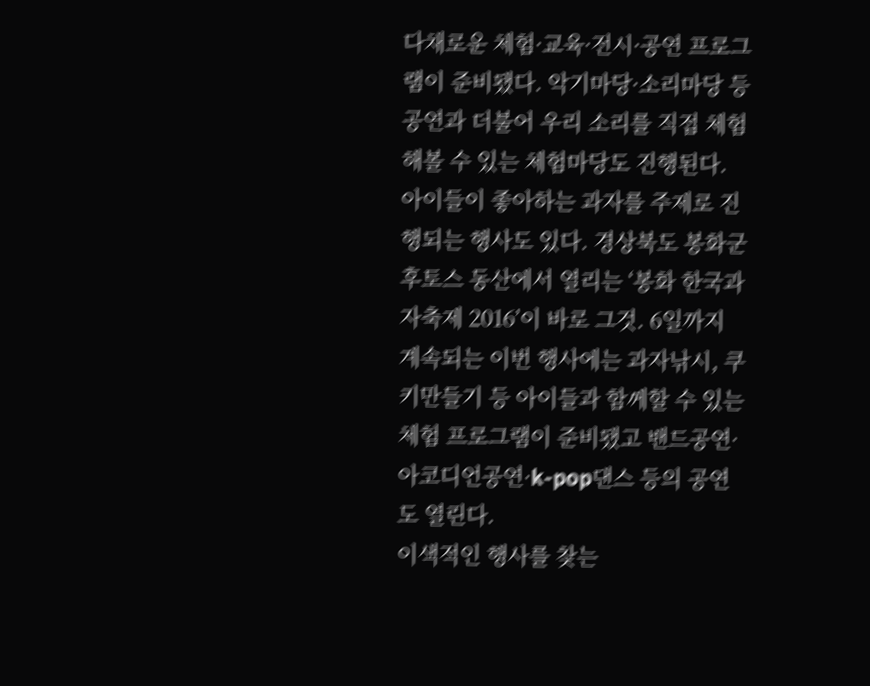다채로운 체험·교육·전시·공연 프로그램이 준비됐다. 악기마당·소리마당 등 공연과 더불어 우리 소리를 직접 체험해볼 수 있는 체험마당도 진행된다.
아이들이 좋아하는 과자를 주제로 진행되는 행사도 있다. 경상북도 봉화군 후토스 동산에서 열리는 ‘봉화 한국과자축제 2016’이 바로 그것. 6일까지 계속되는 이번 행사에는 과자낚시, 쿠키만들기 등 아이들과 함께할 수 있는 체험 프로그램이 준비됐고 밴드공연·아코디언공연·k-pop댄스 등의 공연도 열린다.
이색적인 행사를 찾는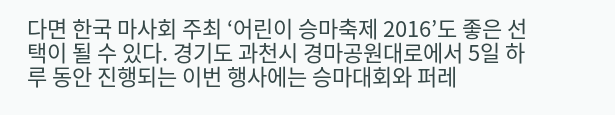다면 한국 마사회 주최 ‘어린이 승마축제 2016’도 좋은 선택이 될 수 있다. 경기도 과천시 경마공원대로에서 5일 하루 동안 진행되는 이번 행사에는 승마대회와 퍼레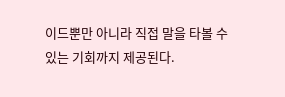이드뿐만 아니라 직접 말을 타볼 수 있는 기회까지 제공된다.